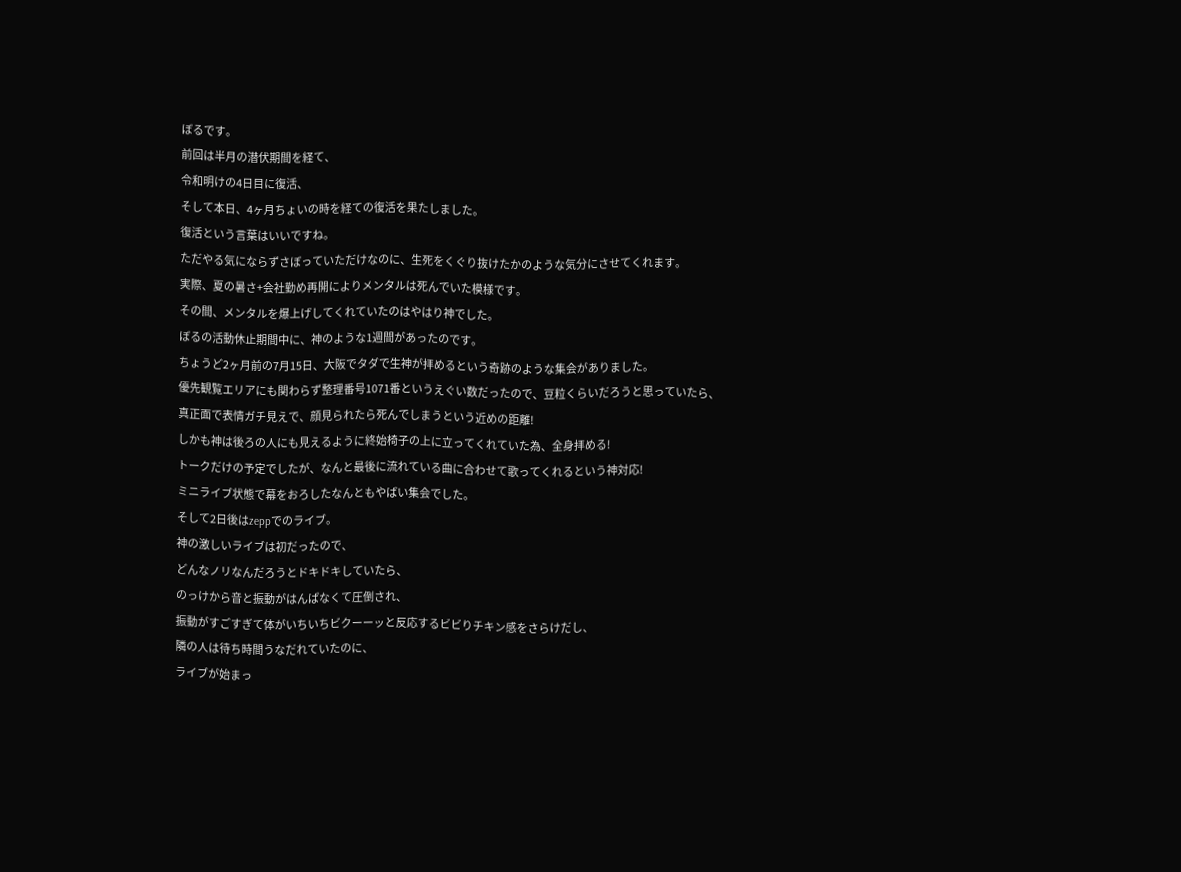ぼるです。
前回は半月の潜伏期間を経て、
令和明けの4日目に復活、
そして本日、4ヶ月ちょいの時を経ての復活を果たしました。
復活という言葉はいいですね。
ただやる気にならずさぼっていただけなのに、生死をくぐり抜けたかのような気分にさせてくれます。
実際、夏の暑さ+会社勤め再開によりメンタルは死んでいた模様です。
その間、メンタルを爆上げしてくれていたのはやはり神でした。
ぼるの活動休止期間中に、神のような1週間があったのです。
ちょうど2ヶ月前の7月15日、大阪でタダで生神が拝めるという奇跡のような集会がありました。
優先観覧エリアにも関わらず整理番号1071番というえぐい数だったので、豆粒くらいだろうと思っていたら、
真正面で表情ガチ見えで、顔見られたら死んでしまうという近めの距離!
しかも神は後ろの人にも見えるように終始椅子の上に立ってくれていた為、全身拝める!
トークだけの予定でしたが、なんと最後に流れている曲に合わせて歌ってくれるという神対応!
ミニライブ状態で幕をおろしたなんともやばい集会でした。
そして2日後はzeppでのライブ。
神の激しいライブは初だったので、
どんなノリなんだろうとドキドキしていたら、
のっけから音と振動がはんぱなくて圧倒され、
振動がすごすぎて体がいちいちビクーーッと反応するビビりチキン感をさらけだし、
隣の人は待ち時間うなだれていたのに、
ライブが始まっ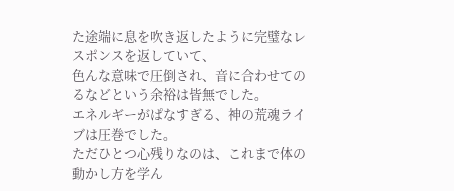た途端に息を吹き返したように完璧なレスポンスを返していて、
色んな意味で圧倒され、音に合わせてのるなどという余裕は皆無でした。
エネルギーがぱなすぎる、神の荒魂ライブは圧巻でした。
ただひとつ心残りなのは、これまで体の動かし方を学ん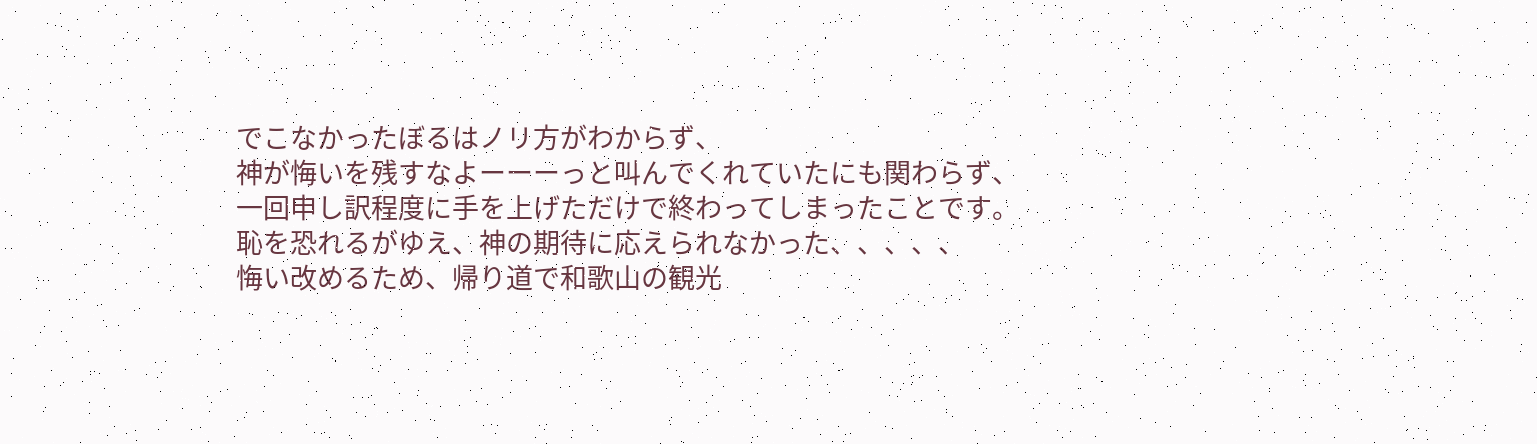でこなかったぼるはノリ方がわからず、
神が悔いを残すなよーーーっと叫んでくれていたにも関わらず、
一回申し訳程度に手を上げただけで終わってしまったことです。
恥を恐れるがゆえ、神の期待に応えられなかった、、、、、
悔い改めるため、帰り道で和歌山の観光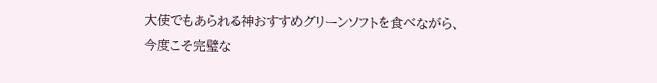大使でもあられる神おすすめグリーンソフトを食べながら、
今度こそ完璧な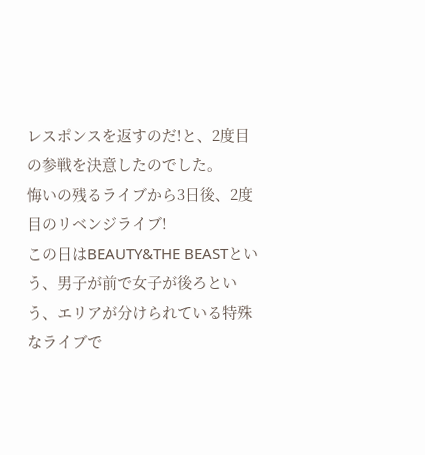レスポンスを返すのだ!と、2度目の参戦を決意したのでした。
悔いの残るライブから3日後、2度目のリベンジライブ!
この日はBEAUTY&THE BEASTという、男子が前で女子が後ろという、エリアが分けられている特殊なライブで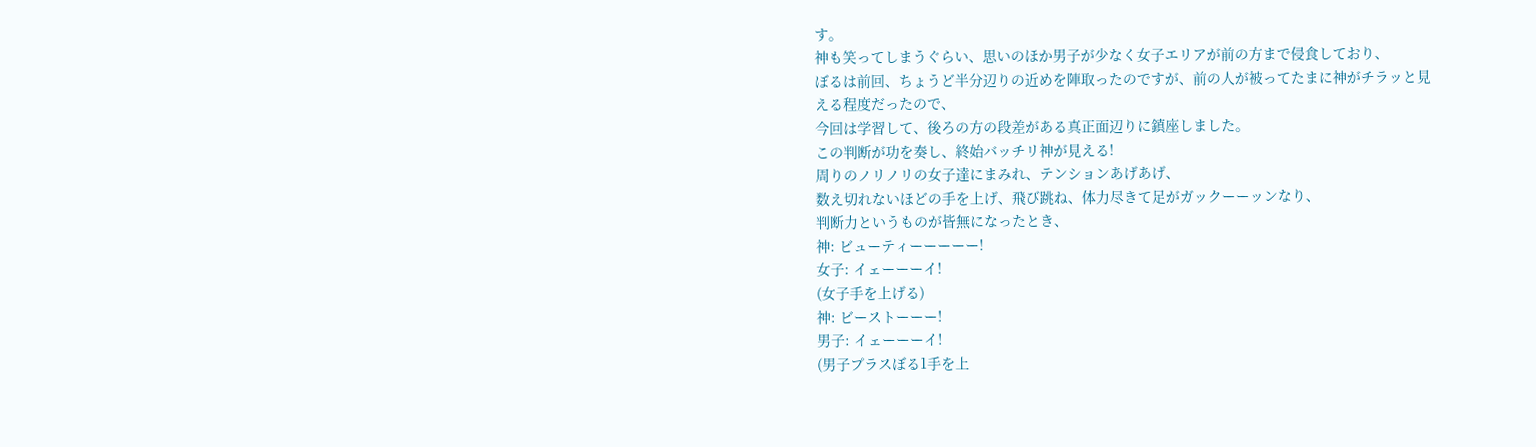す。
神も笑ってしまうぐらい、思いのほか男子が少なく女子エリアが前の方まで侵食しており、
ぼるは前回、ちょうど半分辺りの近めを陣取ったのですが、前の人が被ってたまに神がチラッと見える程度だったので、
今回は学習して、後ろの方の段差がある真正面辺りに鎮座しました。
この判断が功を奏し、終始バッチリ神が見える!
周りのノリノリの女子達にまみれ、テンションあげあげ、
数え切れないほどの手を上げ、飛び跳ね、体力尽きて足がガックーーッンなり、
判断力というものが皆無になったとき、
神: ビューティーーーーー!
女子: イェーーーイ!
(女子手を上げる)
神: ビーストーーー!
男子: イェーーーイ!
(男子プラスぼる1手を上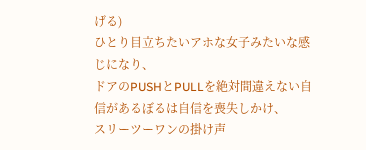げる)
ひとり目立ちたいアホな女子みたいな感じになり、
ドアのPUSHとPULLを絶対間違えない自信があるぼるは自信を喪失しかけ、
スリーツーワンの掛け声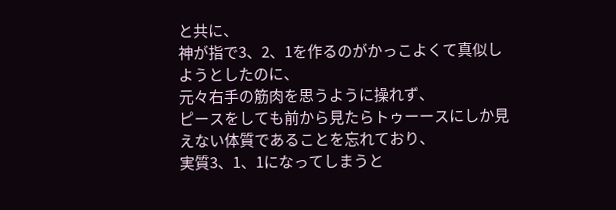と共に、
神が指で3、2、1を作るのがかっこよくて真似しようとしたのに、
元々右手の筋肉を思うように操れず、
ピースをしても前から見たらトゥーースにしか見えない体質であることを忘れており、
実質3、1、1になってしまうと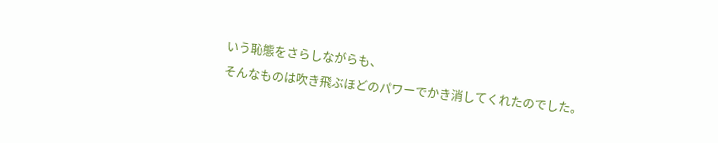いう恥態をさらしながらも、
そんなものは吹き飛ぶほどのパワーでかき消してくれたのでした。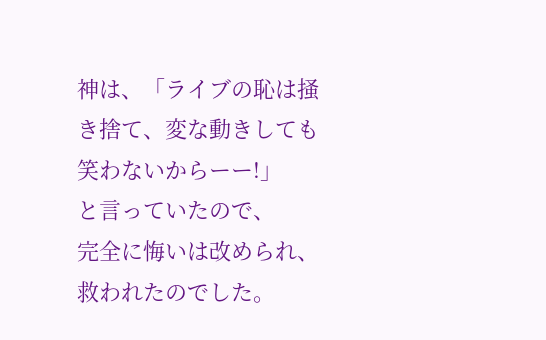神は、「ライブの恥は掻き捨て、変な動きしても笑わないからーー!」
と言っていたので、
完全に悔いは改められ、救われたのでした。